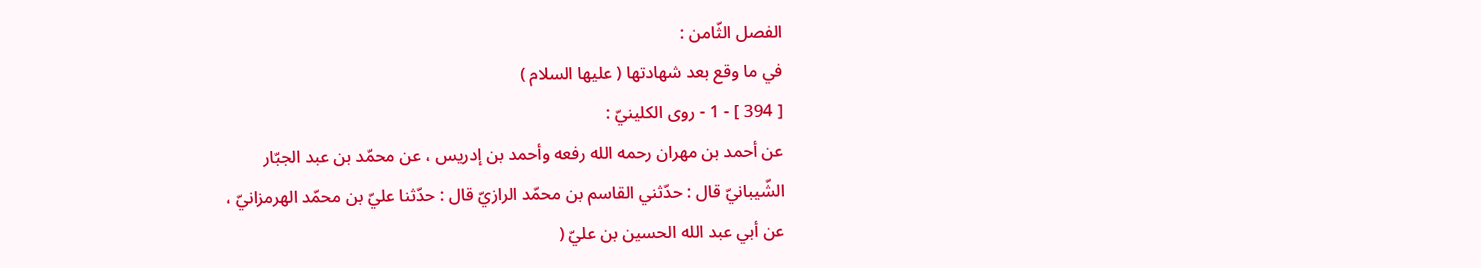الفصل الثّامن :
في ما وقع بعد شهادتها ( عليها السلام )
[ 394 ] - 1 - روى الكلينيّ :
عن أحمد بن مهران رحمه الله رفعه وأحمد بن إدريس ، عن محمّد بن عبد الجبّار
الشّيبانيّ قال : حدّثني القاسم بن محمّد الرازيّ قال : حدّثنا عليّ بن محمّد الهرمزانيّ ،
عن أبي عبد الله الحسين بن عليّ (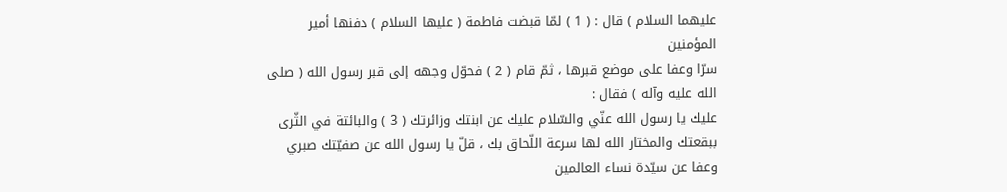عليهما السلام ) قال : ( 1 ) لمّا قبضت فاطمة ( عليها السلام ) دفنها أمير المؤمنين
سرّا وعفا على موضع قبرها ، ثمّ قام ( 2 ) فحوّل وجهه إلى قبر رسول الله ( صلى الله عليه وآله ) فقال :
عليك يا رسول الله عنّي والسّلام عليك عن ابنتك وزائرتك ( 3 ) والبائتة في الثّرى
ببقعتك والمختار الله لها سرعة اللّحاق بك ، قلّ يا رسول الله عن صفيّتك صبري
وعفا عن سيّدة نساء العالمين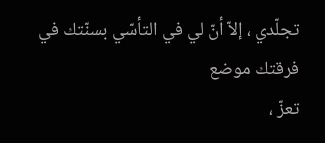تجلّدي ، إلاّ أنّ لي في التأسّي بسنّتك في فرقتك موضع
تعزّ ،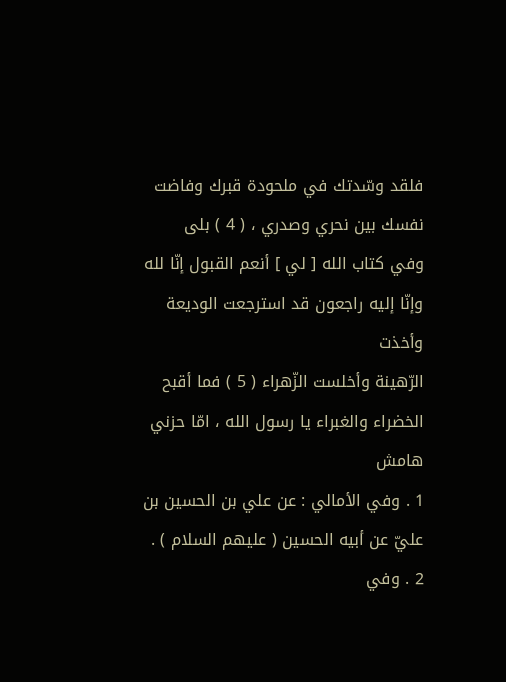فلقد وسّدتك في ملحودة قبرك وفاضت نفسك بين نحري وصدري ، ( 4 ) بلى
وفي كتاب الله [ لي ] أنعم القبول إنّا لله وإنّا إليه راجعون قد استرجعت الوديعة وأخذت
الرّهينة وأخلست الزّهراء ( 5 ) فما أقبح الخضراء والغبراء يا رسول الله ، امّا حزني
هامش
1 . وفي الأمالي : عن علي بن الحسين بن عليّ عن أبيه الحسين ( عليهم السلام ) .
2 . وفي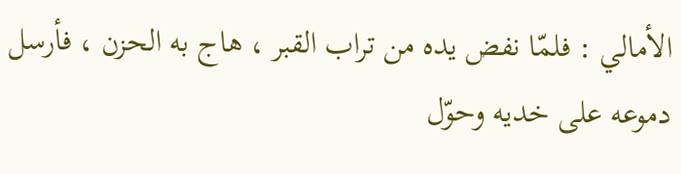الأمالي : فلمّا نفض يده من تراب القبر ، هاج به الحزن ، فأرسل دموعه على خديه وحوّل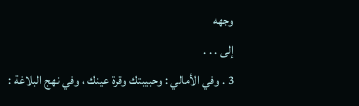وجهه
إلى . . .
3 . وفي الأمالي : وحبيبتك وقرة عينك ، وفي نهج البلاغة :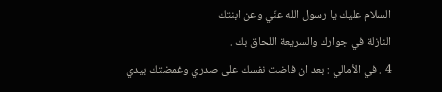السلام عليك يا رسول الله عنّي وعن ابنتك
النازلة في جوارك والسريعة اللحاق بك .
4 . في الأمالي : بعد ان فاضت نفسك على صدري وغمضتك بيدي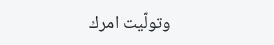وتولّيت امرك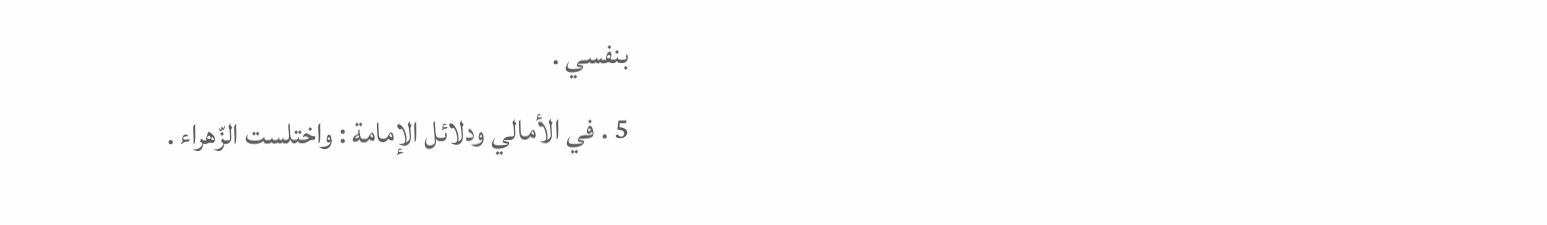بنفسي .
5 . في الأمالي ودلائل الإمامة : واختلست الزّهراء .